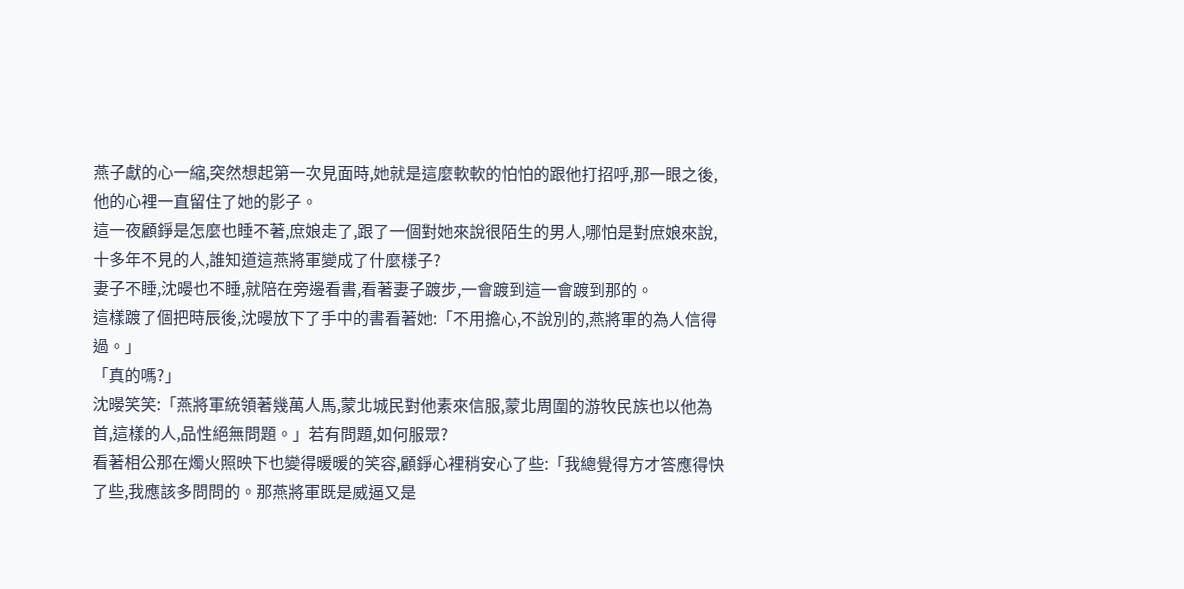燕子獻的心一縮,突然想起第一次見面時,她就是這麼軟軟的怕怕的跟他打招呼,那一眼之後,他的心裡一直留住了她的影子。
這一夜顧錚是怎麼也睡不著,庶娘走了,跟了一個對她來說很陌生的男人,哪怕是對庶娘來說,十多年不見的人,誰知道這燕將軍變成了什麼樣子?
妻子不睡,沈暥也不睡,就陪在旁邊看書,看著妻子踱步,一會踱到這一會踱到那的。
這樣踱了個把時辰後,沈暥放下了手中的書看著她:「不用擔心,不說別的,燕將軍的為人信得過。」
「真的嗎?」
沈暥笑笑:「燕將軍統領著幾萬人馬,蒙北城民對他素來信服,蒙北周圍的游牧民族也以他為首,這樣的人,品性絕無問題。」若有問題,如何服眾?
看著相公那在燭火照映下也變得暖暖的笑容,顧錚心裡稍安心了些:「我總覺得方才答應得快了些,我應該多問問的。那燕將軍既是威逼又是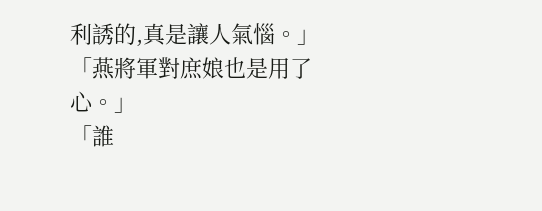利誘的,真是讓人氣惱。」
「燕將軍對庶娘也是用了心。」
「誰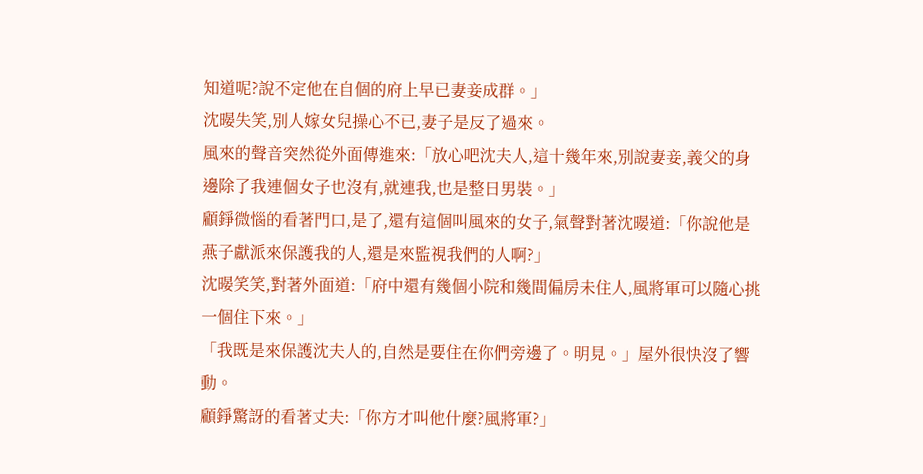知道呢?說不定他在自個的府上早已妻妾成群。」
沈暥失笑,別人嫁女兒操心不已,妻子是反了過來。
風來的聲音突然從外面傳進來:「放心吧沈夫人,這十幾年來,別說妻妾,義父的身邊除了我連個女子也沒有,就連我,也是整日男裝。」
顧錚微惱的看著門口,是了,還有這個叫風來的女子,氣聲對著沈暥道:「你說他是燕子獻派來保護我的人,還是來監視我們的人啊?」
沈暥笑笑,對著外面道:「府中還有幾個小院和幾間偏房未住人,風將軍可以隨心挑一個住下來。」
「我既是來保護沈夫人的,自然是要住在你們旁邊了。明見。」屋外很快沒了響動。
顧錚驚訝的看著丈夫:「你方才叫他什麼?風將軍?」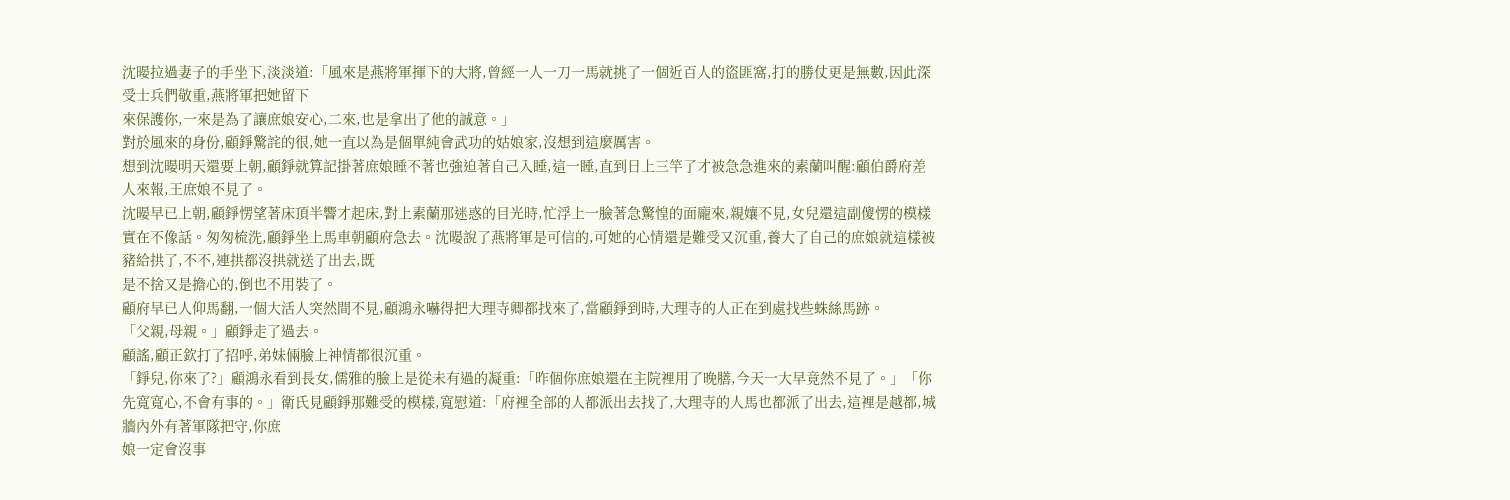沈暥拉過妻子的手坐下,淡淡道:「風來是燕將軍揮下的大將,曾經一人一刀一馬就挑了一個近百人的盜匪窩,打的勝仗更是無數,因此深受士兵們敬重,燕將軍把她留下
來保護你,一來是為了讓庶娘安心,二來,也是拿出了他的誠意。」
對於風來的身份,顧錚驚詫的很,她一直以為是個單純會武功的姑娘家,沒想到這麼厲害。
想到沈暥明天還要上朝,顧錚就算記掛著庶娘睡不著也強迫著自己入睡,這一睡,直到日上三竿了才被急急進來的素蘭叫醒:顧伯爵府差人來報,王庶娘不見了。
沈暥早已上朝,顧錚愣望著床頂半響才起床,對上素蘭那迷惑的目光時,忙浮上一臉著急驚惶的面龐來,親孃不見,女兒還這副傻愣的模樣實在不像話。匆匆梳洗,顧錚坐上馬車朝顧府急去。沈暥說了燕將軍是可信的,可她的心情還是難受又沉重,養大了自己的庶娘就這樣被豬給拱了,不不,連拱都沒拱就送了出去,既
是不捨又是擔心的,倒也不用裝了。
顧府早已人仰馬翻,一個大活人突然間不見,顧鴻永嚇得把大理寺卿都找來了,當顧錚到時,大理寺的人正在到處找些蛛絲馬跡。
「父親,母親。」顧錚走了過去。
顧謠,顧正欽打了招呼,弟妹倆臉上神情都很沉重。
「錚兒,你來了?」顧鴻永看到長女,儒雅的臉上是從未有過的凝重:「昨個你庶娘還在主院裡用了晚膳,今天一大早竟然不見了。」「你先寬寬心,不會有事的。」衛氏見顧錚那難受的模樣,寬慰道:「府裡全部的人都派出去找了,大理寺的人馬也都派了出去,這裡是越都,城牆內外有著軍隊把守,你庶
娘一定會沒事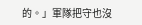的。」軍隊把守也沒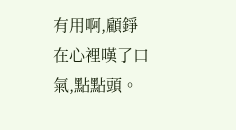有用啊,顧錚在心裡嘆了口氣,點點頭。